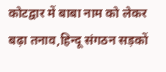कोटद्वार में बाबा नाम को लेकर बढ़ा तनाव,हिन्दू संगठन सड़कों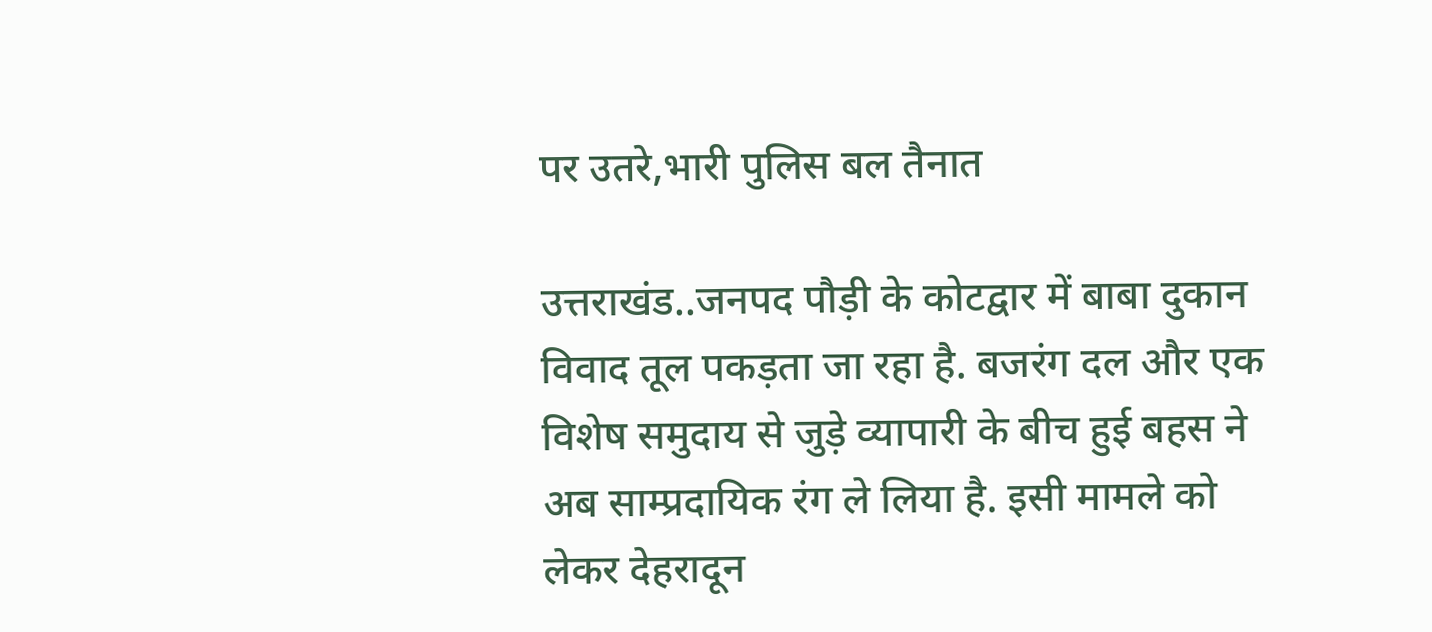पर उतरे,भारी पुलिस बल तैनात

उत्तराखंड..जनपद पौड़ी के कोटद्वार में बाबा दुकान विवाद तूल पकड़ता जा रहा है. बजरंग दल और एक विशेष समुदाय से जुड़े व्यापारी के बीच हुई बहस ने अब साम्प्रदायिक रंग ले लिया है. इसी मामले को लेकर देहरादून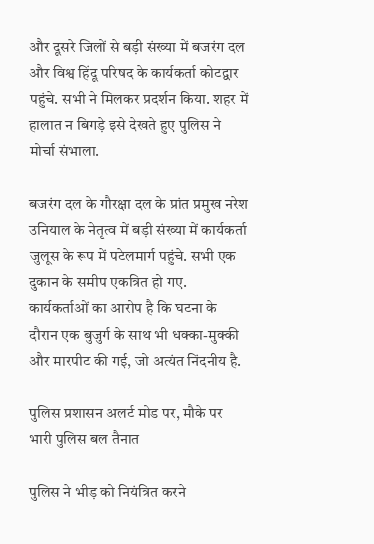और दूसरे जिलों से बड़ी संख्या में बजरंग दल और विश्व हिंदू परिषद के कार्यकर्ता कोटद्वार पहुंचे. सभी ने मिलकर प्रदर्शन किया. शहर में हालात न बिगड़े इसे देखते हुए पुलिस ने मोर्चा संभाला.

बजरंग दल के गौरक्षा दल के प्रांत प्रमुख नरेश उनियाल के नेतृत्व में बड़ी संख्या में कार्यकर्ता जुलूस के रूप में पटेलमार्ग पहुंचे. सभी एक दुकान के समीप एकत्रित हो गए. कार्यकर्ताओं का आरोप है कि घटना के दौरान एक बुजुर्ग के साथ भी धक्का-मुक्की और मारपीट की गई, जो अत्यंत निंदनीय है.

पुलिस प्रशासन अलर्ट मोड पर, मौके पर भारी पुलिस बल तैनात

पुलिस ने भीड़ को नियंत्रित करने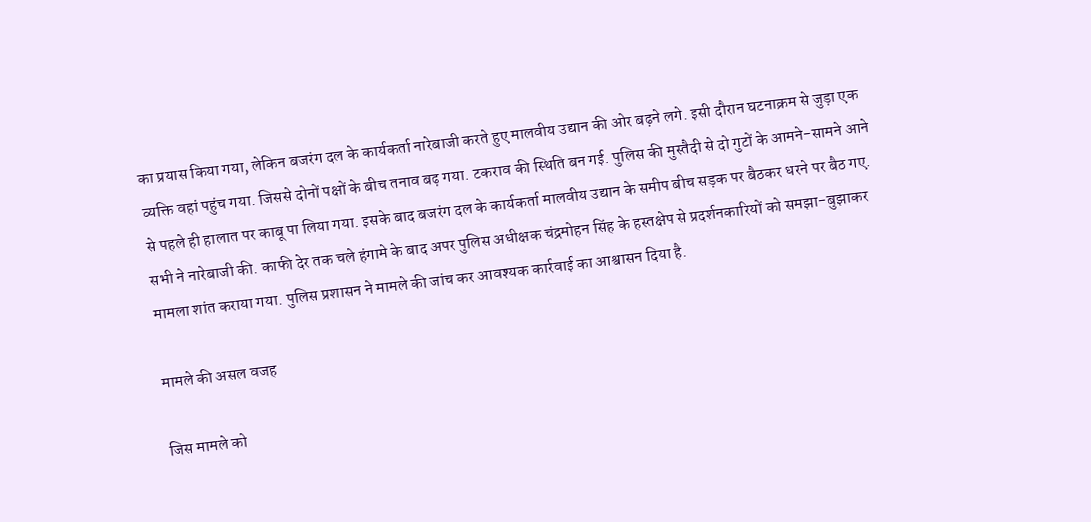का प्रयास किया गया, लेकिन बजरंग दल के कार्यकर्ता नारेबाजी करते हुए मालवीय उद्यान की ओर बढ़ने लगे. इसी दौरान घटनाक्रम से जुड़ा एक व्यक्ति वहां पहुंच गया. जिससे दोनों पक्षों के बीच तनाव बढ़ गया. टकराव की स्थिति बन गई. पुलिस की मुस्तैदी से दो गुटों के आमने-सामने आने से पहले ही हालात पर काबू पा लिया गया. इसके बाद बजरंग दल के कार्यकर्ता मालवीय उद्यान के समीप बीच सड़क पर बैठकर धरने पर बैठ गए. सभी ने नारेबाजी की. काफी देर तक चले हंगामे के बाद अपर पुलिस अधीक्षक चंद्रमोहन सिंह के हस्तक्षेप से प्रदर्शनकारियों को समझा-बुझाकर मामला शांत कराया गया. पुलिस प्रशासन ने मामले की जांच कर आवश्यक कार्रवाई का आश्वासन दिया है.

मामले की असल वजह

जिस मामले को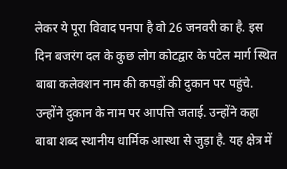लेकर ये पूरा विवाद पनपा है वो 26 जनवरी का है. इस दिन बजरंग दल के कुछ लोग कोटद्वार के पटेल मार्ग स्थित बाबा कलेक्शन नाम की कपड़ों की दुकान पर पहुंचे. उन्होंने दुकान के नाम पर आपत्ति जताई. उन्होंने कहा बाबा शब्द स्थानीय धार्मिक आस्था से जुड़ा है. यह क्षेत्र में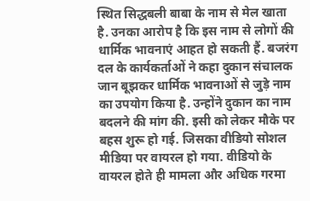स्थित सिद्धबली बाबा के नाम से मेल खाता है. उनका आरोप है कि इस नाम से लोगों की धार्मिक भावनाएं आहत हो सकती हैं. बजरंग दल के कार्यकर्ताओं ने कहा दुकान संचालक जान बूझकर धार्मिक भावनाओं से जुड़े नाम का उपयोग किया है. उन्होंने दुकान का नाम बदलने की मांग की. इसी को लेकर मौके पर बहस शुरू हो गई. जिसका वीडियो सोशल मीडिया पर वायरल हो गया. वीडियो के वायरल होते ही मामला और अधिक गरमा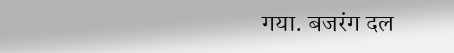गया. बजरंग दल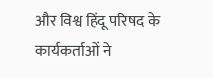और विश्व हिंदू परिषद के कार्यकर्ताओं ने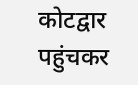कोटद्वार पहुंचकर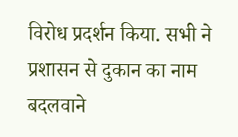विरोध प्रदर्शन किया. सभी ने प्रशासन से दुकान का नाम बदलवाने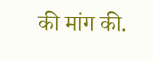की मांग की.